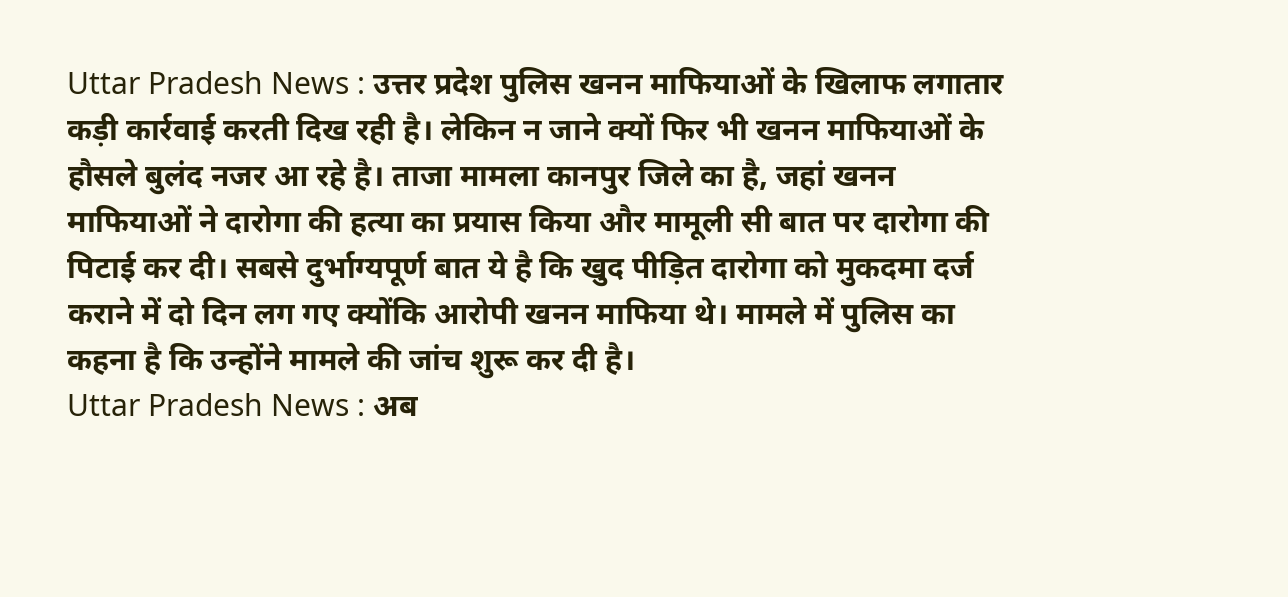Uttar Pradesh News : उत्तर प्रदेश पुलिस खनन माफियाओं के खिलाफ लगातार कड़ी कार्रवाई करती दिख रही है। लेकिन न जाने क्यों फिर भी खनन माफियाओं के हौसले बुलंद नजर आ रहे है। ताजा मामला कानपुर जिले का है, जहां खनन माफियाओं ने दारोगा की हत्या का प्रयास किया और मामूली सी बात पर दारोगा की पिटाई कर दी। सबसे दुर्भाग्यपूर्ण बात ये है कि खुद पीड़ित दारोगा को मुकदमा दर्ज कराने में दो दिन लग गए क्योंकि आरोपी खनन माफिया थे। मामले में पुलिस का कहना है कि उन्होंने मामले की जांच शुरू कर दी है।
Uttar Pradesh News : अब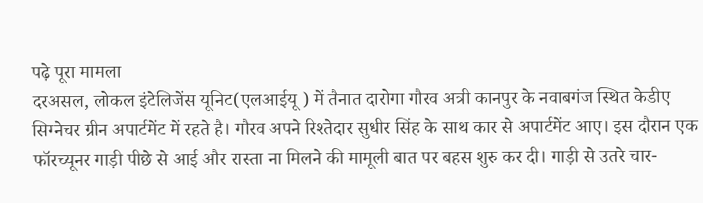पढ़े पूरा मामला
दरअसल, लोकल इंटेलिजेंस यूनिट(एलआईयू ) में तैनात दारोगा गौरव अत्री कानपुर के नवाबगंज स्थित केडीए सिग्नेचर ग्रीन अपार्टमेंट में रहते है। गौरव अपने रिश्तेदार सुधीर सिंह के साथ कार से अपार्टमेंट आए। इस दौरान एक फॉरच्यूनर गाड़ी पीछे से आई और रास्ता ना मिलने की मामूली बात पर बहस शुरु कर दी। गाड़ी से उतरे चार-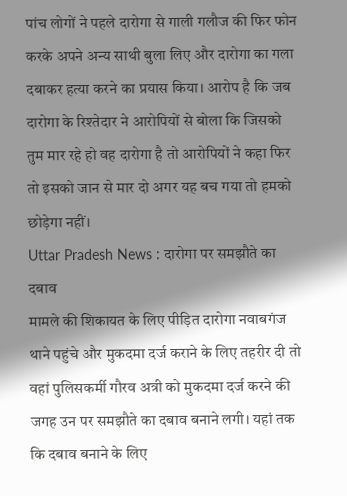पांच लोगों ने पहले दारोगा से गाली गलौज की फिर फोन करके अपने अन्य साथी बुला लिए और दारोगा का गला दबाकर हत्या करने का प्रयास किया। आरोप है कि जब दारोगा के रिश्तेदार ने आरोपियों से बोला कि जिसको तुम मार रहे हो वह दारोगा है तो आरोपियों ने कहा फिर तो इसको जान से मार दो अगर यह बच गया तो हमको छोड़ेगा नहीं।
Uttar Pradesh News : दारोगा पर समझौते का दबाव
मामले की शिकायत के लिए पीड़ित दारोगा नवाबगंज थाने पहुंचे और मुकदमा दर्ज कराने के लिए तहरीर दी तो वहां पुलिसकर्मी गौरव अत्री को मुकदमा दर्ज करने की जगह उन पर समझौते का दबाव बनाने लगी। यहां तक कि दबाव बनाने के लिए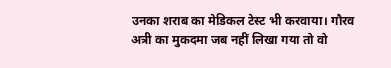उनका शराब का मेडिकल टेस्ट भी करवाया। गौरव अत्री का मुकदमा जब नहीं लिखा गया तो वो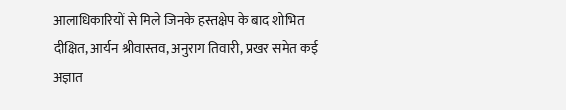आलाधिकारियों से मिले जिनके हस्तक्षेप के बाद शोभित दीक्षित, आर्यन श्रीवास्तव, अनुराग तिवारी, प्रखर समेत कई अज्ञात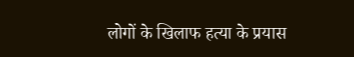लोगों के खिलाफ हत्या के प्रयास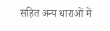सहित अन्य धाराओं में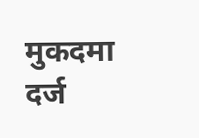मुकदमा दर्ज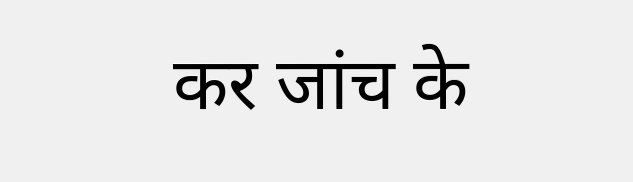कर जांच के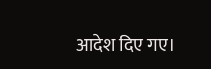आदेश दिए गए।